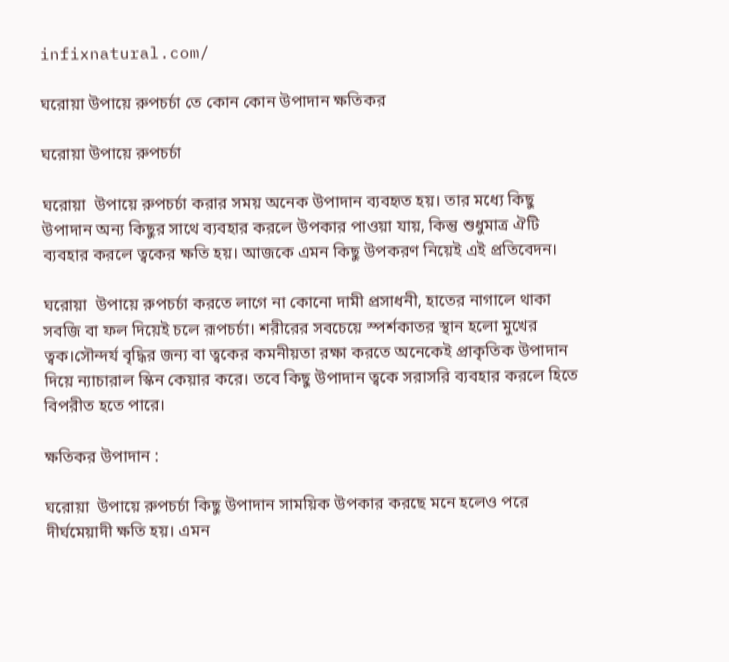infixnatural.com/

ঘরোয়া উপায়ে রুপচর্চা তে কোন কোন উপাদান ক্ষতিকর

ঘরোয়া উপায়ে রুপচর্চা

ঘরোয়া  উপায়ে রুপচর্চা করার সময় অনেক উপাদান ব্যবহৃত হয়। তার মধ্যে কিছু উপাদান অন্য কিছুর সাথে ব্যবহার করলে উপকার পাওয়া যায়, কিন্তু শুধুমাত্র ঐটি ব্যবহার করলে ত্বকের ক্ষতি হয়। আজকে এমন কিছু উপকরণ নিয়েই এই প্রতিবেদন।

ঘরোয়া  উপায়ে রুপচর্চা করতে লাগে না কোনো দামী প্রসাধনী, হাতের নাগালে থাকা সবজি বা ফল দিয়েই চলে রূপচর্চা। শরীরের সবচেয়ে স্পর্শকাতর স্থান হলো মুখের ত্বক।সৌন্দর্য বৃদ্ধির জন্য বা ত্বকের কমনীয়তা রক্ষা করতে অনেকেই প্রাকৃতিক উপাদান দিয়ে ন্যাচারাল স্কিন কেয়ার করে। তবে কিছু উপাদান ত্বকে সরাসরি ব্যবহার করলে হিতে বিপরীত হতে পারে।

ক্ষতিকর উপাদান :

ঘরোয়া  উপায়ে রুপচর্চা কিছু উপাদান সাময়িক উপকার করছে মনে হলেও পরে দীর্ঘমেয়াদী ক্ষতি হয়। এমন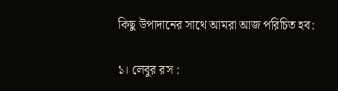কিছু উপাদানের সাথে আমরা আজ পরিচিত হব:

১। লেবুর রস :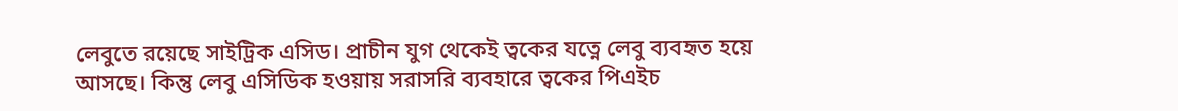লেবুতে রয়েছে সাইট্রিক এসিড। প্রাচীন যুগ থেকেই ত্বকের যত্নে লেবু ব্যবহৃত হয়ে আসছে। কিন্তু লেবু এসিডিক হওয়ায় সরাসরি ব্যবহারে ত্বকের পিএইচ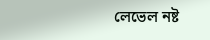লেভেল নষ্ট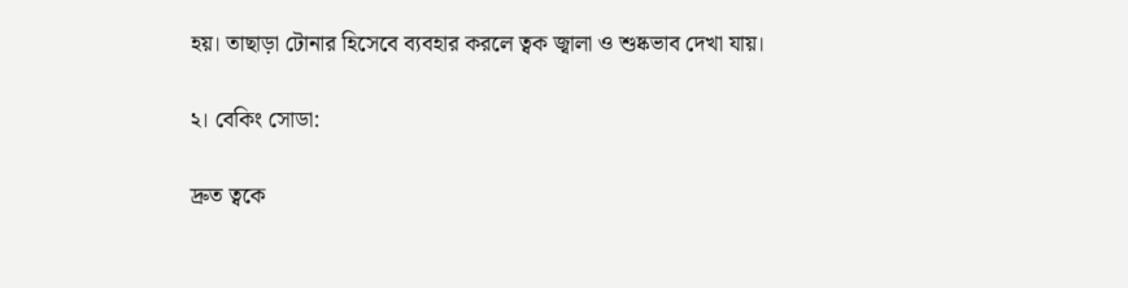হয়। তাছাড়া টোনার হিসেবে ব্যবহার করলে ত্বক জ্বালা ও শুষ্কভাব দেখা যায়।

২। বেকিং সোডা:

দ্রুত ত্বকে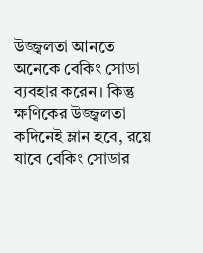উজ্জ্বলতা আনতে অনেকে বেকিং সোডা ব্যবহার করেন। কিন্তু ক্ষণিকের উজ্জ্বলতা কদিনেই ম্লান হবে, রয়ে যাবে বেকিং সোডার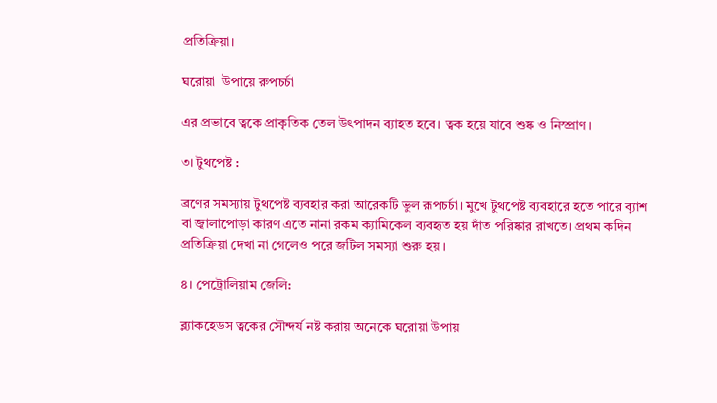প্রতিক্রিয়া।

ঘরোয়া  উপায়ে রুপচর্চা

এর প্রভাবে ত্বকে প্রাকৃতিক তেল উৎপাদন ব্যাহত হবে। ত্বক হয়ে যাবে শুষ্ক ও নিস্প্রাণ।

৩। টুথপেষ্ট :

ব্রণের সমস্যায় টুথপেষ্ট ব্যবহার করা আরেকটি ভুল রূপচর্চা। মুখে টুথপেষ্ট ব্যবহারে হতে পারে ব়্যাশ বা জ্বালাপোড়া কারণ এতে নানা রকম ক্যামিকেল ব্যবহৃত হয় দাঁত পরিষ্কার রাখতে। প্রথম কদিন প্রতিক্রিয়া দেখা না গেলেও পরে জটিল সমস্যা শুরু হয়।

৪। পেট্রোলিয়াম জেলি:

ব্ল্যাকহেডস ত্বকের সৌন্দর্য নষ্ট করায় অনেকে ঘরোয়া উপায়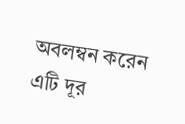অবলম্বন করেন এটি দূর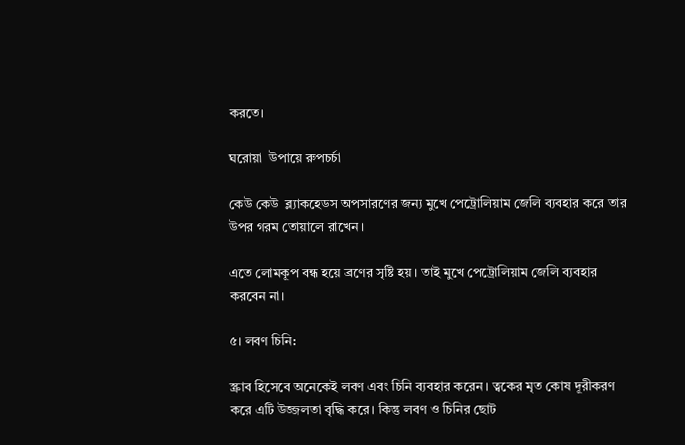করতে।

ঘরোয়া  উপায়ে রুপচর্চা

কেউ কেউ  ব্ল্যাকহেডস অপসারণের জন্য মুখে পেট্রোলিয়াম জেলি ব্যবহার করে তার উপর গরম তোয়ালে রাখেন।

এতে লোমকূপ বন্ধ হয়ে ব্রণের সৃষ্টি হয়। তাই মুখে পেট্রোলিয়াম জেলি ব্যবহার করবেন না।

৫। লবণ চিনি:

স্ক্রাব হিসেবে অনেকেই লবণ এবং চিনি ব্যবহার করেন। ত্বকের মৃত কোষ দূরীকরণ করে এটি উজ্জলতা বৃদ্ধি করে। কিন্তু লবণ ও চিনির ছোট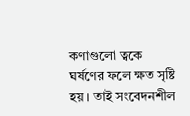কণাগুলো ত্বকে ঘর্ষণের ফলে ক্ষত সৃষ্টি হয়। তাই সংবেদনশীল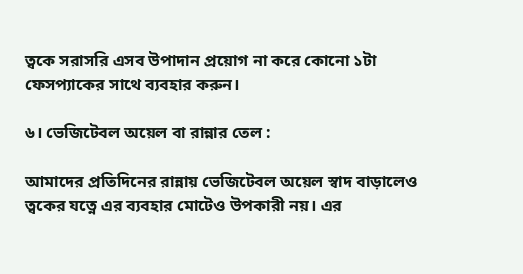ত্বকে সরাসরি এসব উপাদান প্রয়োগ না করে কোনো ১টা ফেসপ্যাকের সাথে ব্যবহার করুন।

৬। ভেজিটেবল অয়েল বা রান্নার তেল :

আমাদের প্রতিদিনের রান্নায় ভেজিটেবল অয়েল স্বাদ বাড়ালেও ত্বকের যত্নে এর ব্যবহার মোটেও উপকারী নয়। এর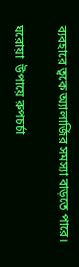ব্যবহারে ত্বকে অ্যালার্জির সমস্যা বাড়তে পারে।

ঘরোয়া  উপায়ে রুপচর্চা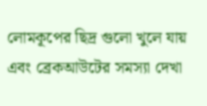লোমকূপের ছিদ্র গুলো খুলে যায় এবং ব্রেকআউটের সমস্যা দেখা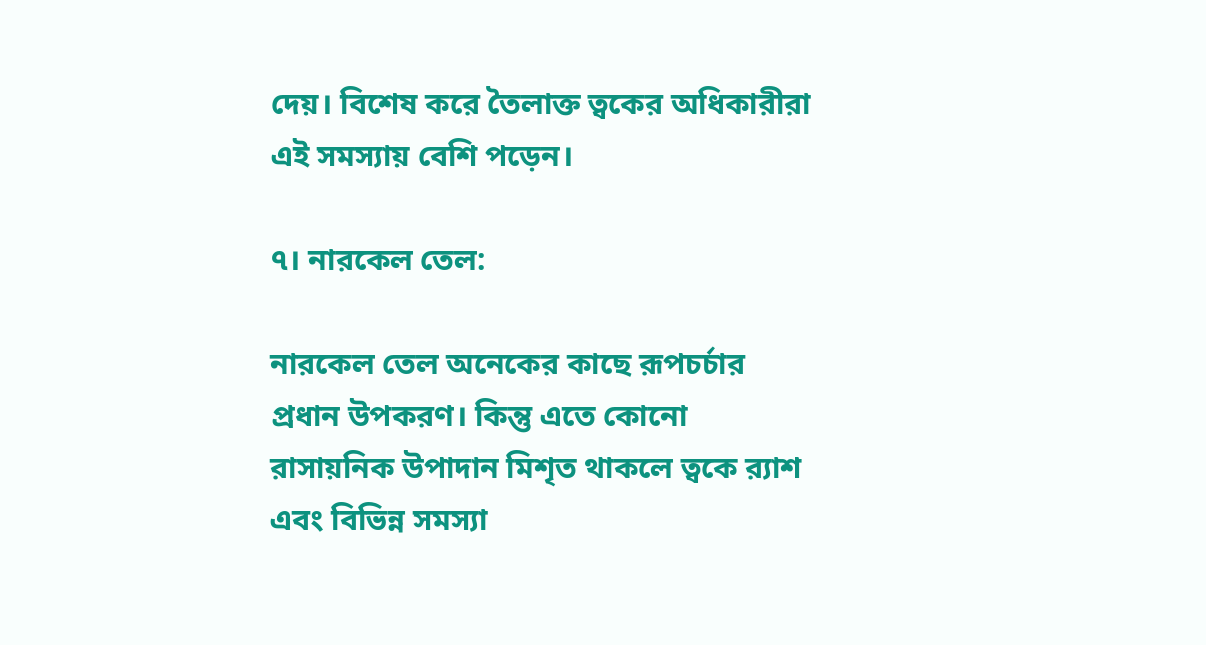দেয়। বিশেষ করে তৈলাক্ত ত্বকের অধিকারীরা এই সমস্যায় বেশি পড়েন।

৭। নারকেল তেল:

নারকেল তেল অনেকের কাছে রূপচর্চার প্রধান উপকরণ। কিন্তু এতে কোনো রাসায়নিক উপাদান মিশৃত থাকলে ত্বকে ব়্যাশ এবং বিভিন্ন সমস্যা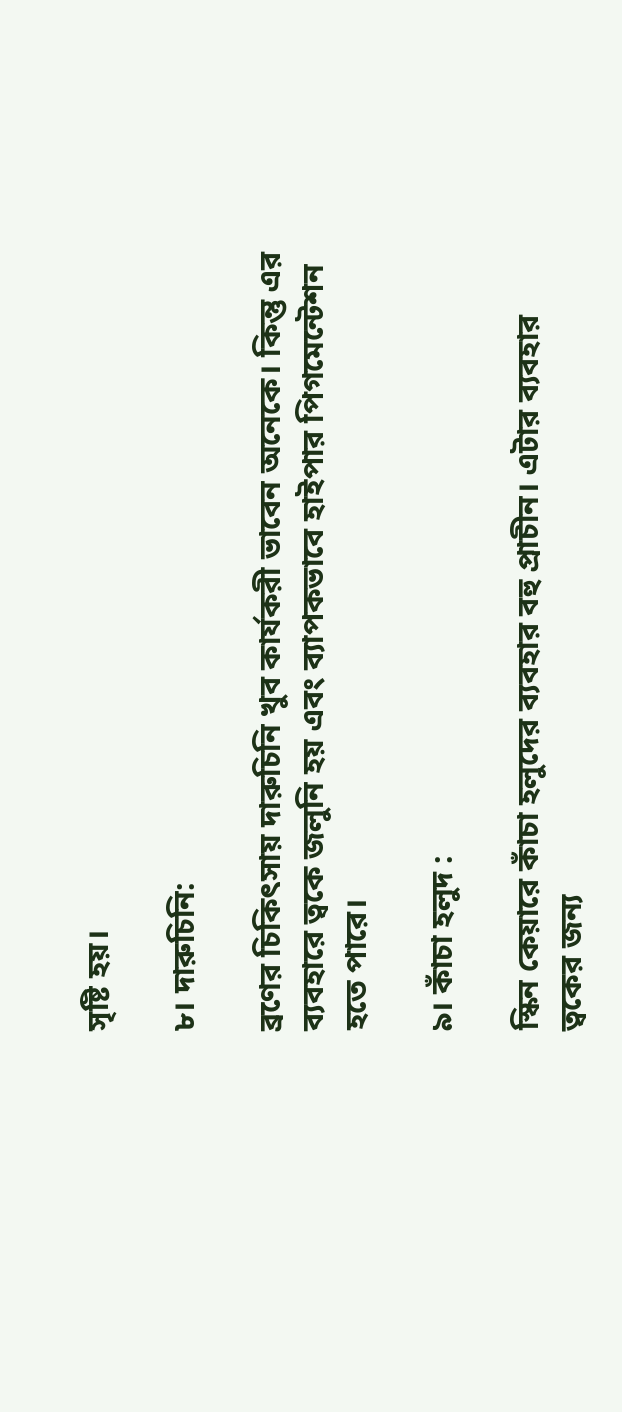সৃষ্টি হয়।

৮। দারুচিনি:

ব্রণের চিকিৎসায় দারুচিনি খুব কার্যকরী ভাবেন অনেকে। কিন্তু এর ব্যবহারে ত্বকে জলুনি হয় এবং ব্যাপকভাবে হাইপার পিগমেন্টেশন হতে পারে।

৯। কাঁচা হলুদ :

স্কিন কেয়ারে কাঁচা হলুদের ব্যবহার বহু প্রাচীন। এটার ব্যবহার ত্বকের জন্য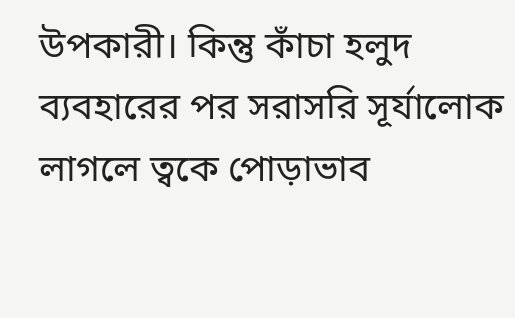উপকারী। কিন্তু কাঁচা হলুদ ব্যবহারের পর সরাসরি সূর্যালোক লাগলে ত্বকে পোড়াভাব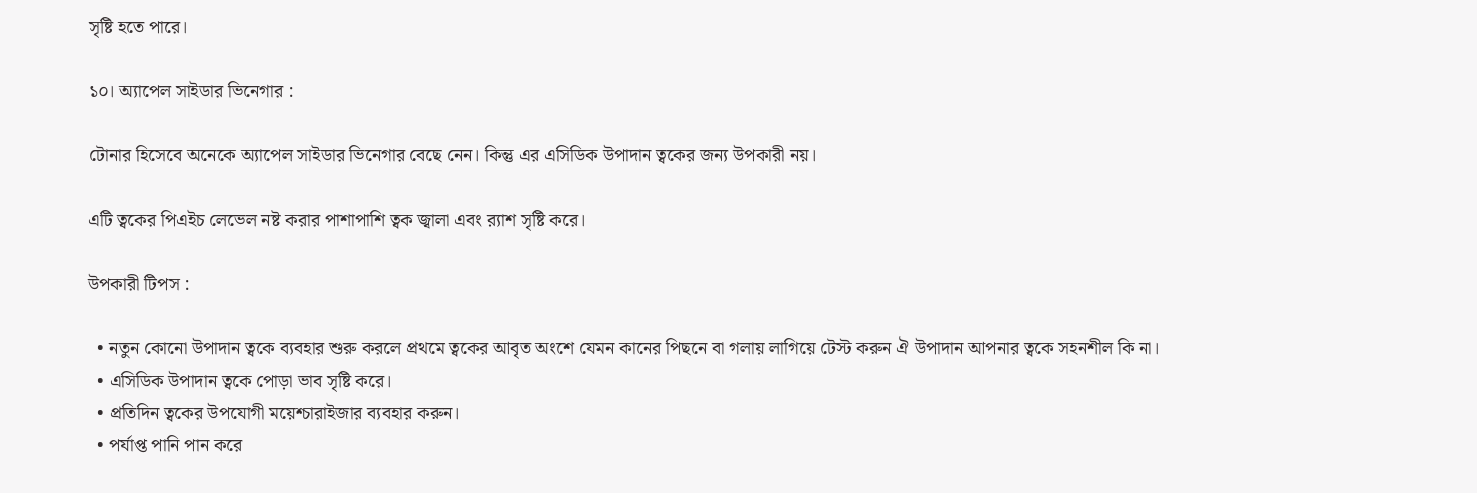সৃষ্টি হতে পারে।

১০। অ্যাপেল সাইডার ভিনেগার :

টোনার হিসেবে অনেকে অ্যাপেল সাইডার ভিনেগার বেছে নেন। কিন্তু এর এসিডিক উপাদান ত্বকের জন্য উপকারী নয়।

এটি ত্বকের পিএইচ লেভেল নষ্ট করার পাশাপাশি ত্বক জ্বালা এবং ব়্যাশ সৃষ্টি করে।

উপকারী টিপস :

  • নতুন কোনো উপাদান ত্বকে ব্যবহার শুরু করলে প্রথমে ত্বকের আবৃত অংশে যেমন কানের পিছনে বা গলায় লাগিয়ে টেস্ট করুন ঐ উপাদান আপনার ত্বকে সহনশীল কি না।
  • এসিডিক উপাদান ত্বকে পোড়া ভাব সৃষ্টি করে।
  • প্রতিদিন ত্বকের উপযোগী ময়েশ্চারাইজার ব্যবহার করুন।
  • পর্যাপ্ত পানি পান করে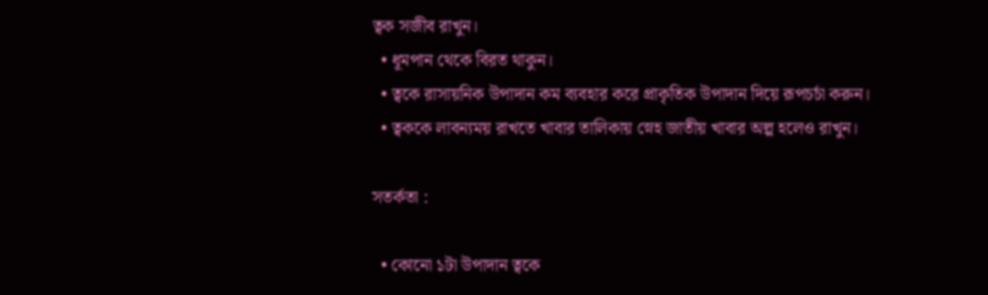ত্বক সজীব রাখুন।
  • ধূমপান থেকে বিরত থাকুন।
  • ত্বকে রাসায়নিক উপাদান কম ব্যবহার করে প্রাকৃতিক উপাদান দিয়ে রূপচর্চা করুন।
  • ত্বককে লাবন্যময় রাখতে খাবার তালিকায় স্নেহ জাতীয় খাবার অল্প হলেও রাখুন।

সতর্কতা :

  • কোনো ১টা উপাদান ত্বকে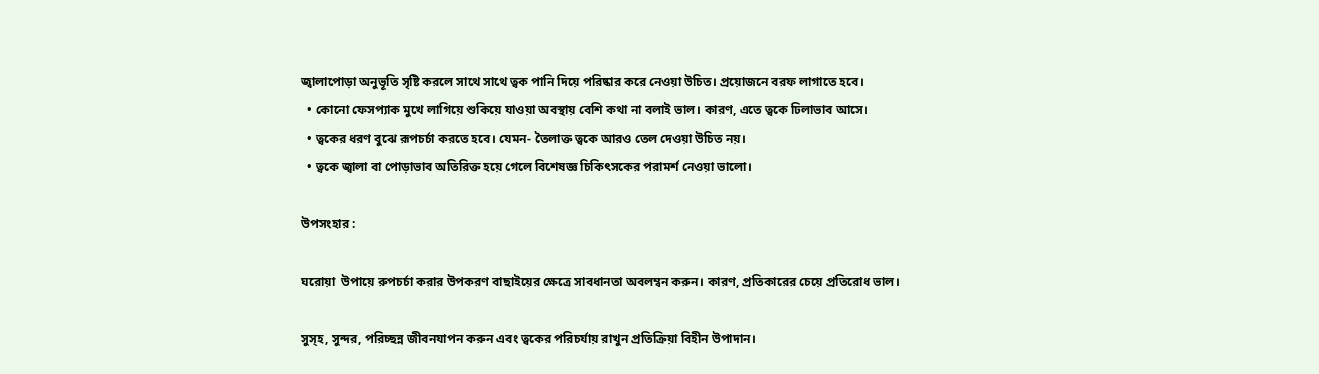জ্বালাপোড়া অনুভূতি সৃষ্টি করলে সাথে সাথে ত্বক পানি দিয়ে পরিষ্কার করে নেওয়া উচিত। প্রয়োজনে বরফ লাগাতে হবে।
  • কোনো ফেসপ্যাক মুখে লাগিয়ে শুকিয়ে যাওয়া অবস্থায় বেশি কথা না বলাই ভাল। কারণ, এতে ত্বকে ঢিলাভাব আসে।
  • ত্বকের ধরণ বুঝে রূপচর্চা করতে হবে। যেমন- তৈলাক্ত ত্বকে আরও তেল দেওয়া উচিত নয়।
  • ত্বকে জ্বালা বা পোড়াভাব অতিরিক্ত হয়ে গেলে বিশেষজ্ঞ চিকিৎসকের পরামর্শ নেওয়া ভালো।

উপসংহার :

ঘরোয়া  উপায়ে রুপচর্চা করার উপকরণ বাছাইয়ের ক্ষেত্রে সাবধানতা অবলম্বন করুন। কারণ, প্রতিকারের চেয়ে প্রতিরোধ ভাল।

সুস্হ, সুন্দর, পরিচ্ছন্ন জীবনযাপন করুন এবং ত্বকের পরিচর্যায় রাখুন প্রতিক্রিয়া বিহীন উপাদান।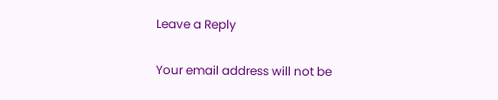Leave a Reply

Your email address will not be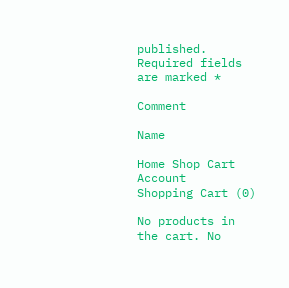published. Required fields are marked *

Comment

Name

Home Shop Cart Account
Shopping Cart (0)

No products in the cart. No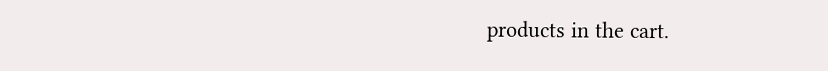products in the cart.